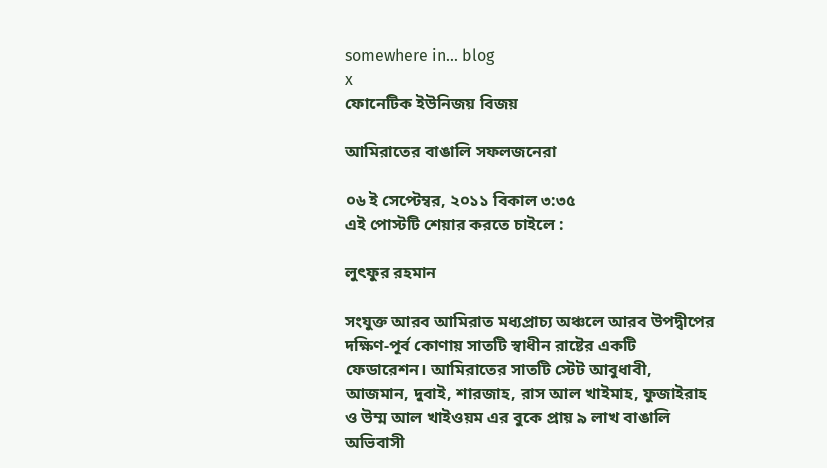somewhere in... blog
x
ফোনেটিক ইউনিজয় বিজয়

আমিরাতের বাঙালি সফলজনেরা

০৬ ই সেপ্টেম্বর, ২০১১ বিকাল ৩:৩৫
এই পোস্টটি শেয়ার করতে চাইলে :

লুৎফুর রহমান

সংযুক্ত আরব আমিরাত মধ্যপ্রাচ্য অঞ্চলে আরব উপদ্বীপের দক্ষিণ-পূর্ব কোণায় সাতটি স্বাধীন রাষ্টের একটি ফেডারেশন। আমিরাতের সাতটি স্টেট আবুধাবী, আজমান, দুবাই, শারজাহ, রাস আল খাইমাহ, ফুজাইরাহ ও উম্ম আল খাইওয়ম এর বুকে প্রায় ৯ লাখ বাঙালি অভিবাসী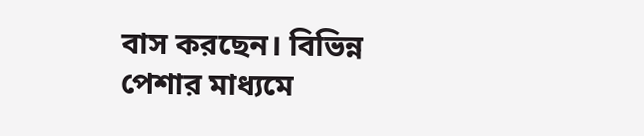বাস করছেন। বিভিন্ন পেশার মাধ্যমে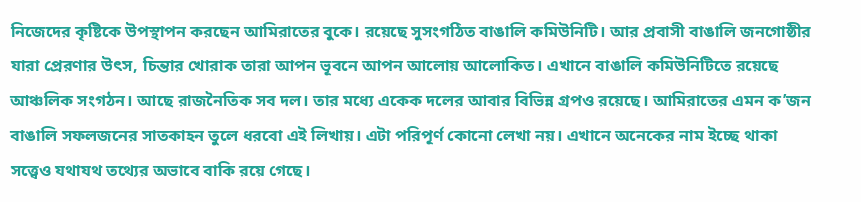নিজেদের কৃষ্টিকে উপস্থাপন করছেন আমিরাতের বুকে। রয়েছে সুসংগঠিত বাঙালি কমিউনিটি। আর প্রবাসী বাঙালি জনগোষ্ঠীর যারা প্রেরণার উৎস, চিন্তার খোরাক তারা আপন ভূবনে আপন আলোয় আলোকিত। এখানে বাঙালি কমিউনিটিতে রয়েছে আঞ্চলিক সংগঠন। আছে রাজনৈতিক সব দল। তার মধ্যে একেক দলের আবার বিভিন্ন গ্রপও রয়েছে। আমিরাতের এমন ক’জন বাঙালি সফলজনের সাতকাহন তুলে ধরবো এই লিখায়। এটা পরিপূর্ণ কোনো লেখা নয়। এখানে অনেকের নাম ইচ্ছে থাকা সত্ত্বেও যথাযথ তথ্যের অভাবে বাকি রয়ে গেছে।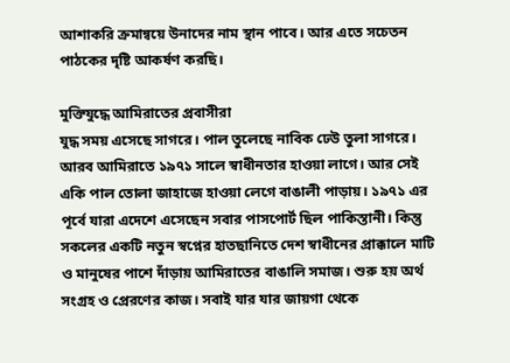আশাকরি ক্রমান্বয়ে উনাদের নাম স্থান পাবে। আর এতে সচেতন পাঠকের দৃষ্টি আকর্ষণ করছি।

মুক্তিযুদ্ধে আমিরাতের প্রবাসীরা
যুদ্ধ সময় এসেছে সাগরে। পাল তুলেছে নাবিক ঢেউ তুলা সাগরে। আরব আমিরাতে ১৯৭১ সালে স্বাধীনতার হাওয়া লাগে। আর সেই একি পাল তোলা জাহাজে হাওয়া লেগে বাঙালী পাড়ায়। ১৯৭১ এর পূর্বে যারা এদেশে এসেছেন সবার পাসপোর্ট ছিল পাকিস্তানী। কিন্তু সকলের একটি নতুন স্বপ্নের হাতছানিতে দেশ স্বাধীনের প্রাক্কালে মাটি ও মানুষের পাশে দাঁড়ায় আমিরাতের বাঙালি সমাজ। শুরু হয় অর্থ সংগ্রহ ও প্রেরণের কাজ। সবাই যার যার জায়গা থেকে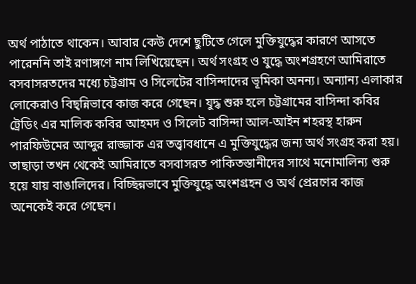অর্থ পাঠাতে থাকেন। আবার কেউ দেশে ছুটিতে গেলে মুক্তিযুদ্ধের কারণে আসতে পারেননি তাই রণাঙ্গণে নাম লিখিয়েছেন। অর্থ সংগ্রহ ও যুদ্ধে অংশগ্রহণে আমিরাতে বসবাসরতদের মধ্যে চট্টগ্রাম ও সিলেটের বাসিন্দাদের ভূমিকা অনন্য। অন্যান্য এলাকার লোকেরাও বিছ্ন্নিভাবে কাজ করে গেছেন। যুদ্ধ শুরু হলে চট্টগ্রামের বাসিন্দা কবির ট্রেডিং এর মালিক কবির আহমদ ও সিলেট বাসিন্দা আল-আইন শহরস্থ হারুন পারফিউমের আব্দুর রাজ্জাক এর তত্ত্বাবধানে এ মুক্তিযুদ্ধের জন্য অর্থ সংগ্রহ করা হয়। তাছাড়া তখন থেকেই আমিরাতে বসবাসরত পাকিতস্তানীদের সাথে মনোমালিন্য শুরু হয়ে যায় বাঙালিদের। বিচ্ছিন্নভাবে মুক্তিযুদ্ধে অংশগ্রহন ও অর্থ প্রেরণের কাজ অনেকেই করে গেছেন।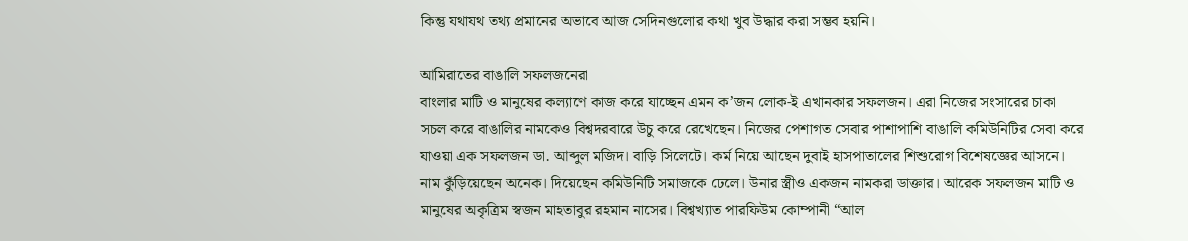কিন্তু যথাযথ তথ্য প্রমানের অভাবে আজ সেদিনগুলোর কথা খুব উদ্ধার করা সম্ভব হয়নি।

আমিরাতের বাঙালি সফলজনেরা
বাংলার মাটি ও মানুষের কল্যাণে কাজ করে যাচ্ছেন এমন ক’জন লোক-ই এখানকার সফলজন। এরা নিজের সংসারের চাকা সচল করে বাঙালির নামকেও বিশ্বদরবারে উচু করে রেখেছেন। নিজের পেশাগত সেবার পাশাপাশি বাঙালি কমিউনিটির সেবা করে যাওয়া এক সফলজন ডা. আব্দুল মজিদ। বাড়ি সিলেটে। কর্ম নিয়ে আছেন দুবাই হাসপাতালের শিশুরোগ বিশেষজ্ঞের আসনে। নাম কুঁড়িয়েছেন অনেক। দিয়েছেন কমিউনিটি সমাজকে ঢেলে। উনার স্ত্রীও একজন নামকরা ডাক্তার। আরেক সফলজন মাটি ও মানুষের অকৃত্রিম স্বজন মাহতাবুর রহমান নাসের। বিশ্বখ্যাত পারফিউম কোম্পানী “আল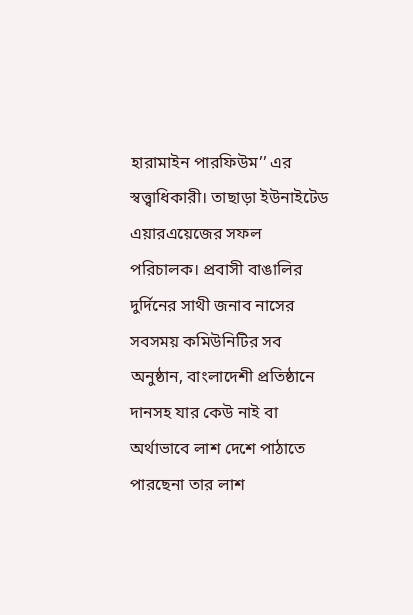হারামাইন পারফিউম’’ এর স্বত্ত্বাধিকারী। তাছাড়া ইউনাইটেড এয়ারএয়েজের সফল পরিচালক। প্রবাসী বাঙালির দুর্দিনের সাথী জনাব নাসের সবসময় কমিউনিটির সব অনুষ্ঠান, বাংলাদেশী প্রতিষ্ঠানে দানসহ যার কেউ নাই বা অর্থাভাবে লাশ দেশে পাঠাতে পারছেনা তার লাশ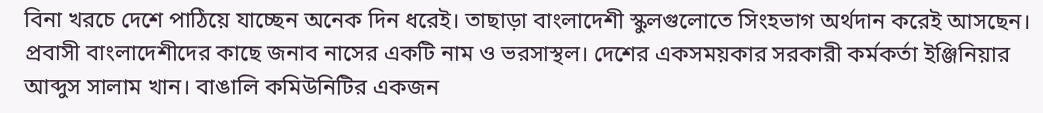বিনা খরচে দেশে পাঠিয়ে যাচ্ছেন অনেক দিন ধরেই। তাছাড়া বাংলাদেশী স্কুলগুলোতে সিংহভাগ অর্থদান করেই আসছেন। প্রবাসী বাংলাদেশীদের কাছে জনাব নাসের একটি নাম ও ভরসাস্থল। দেশের একসময়কার সরকারী কর্মকর্তা ইঞ্জিনিয়ার আব্দুস সালাম খান। বাঙালি কমিউনিটির একজন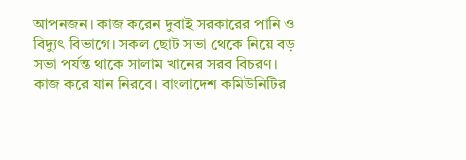আপনজন। কাজ করেন দুবাই সরকারের পানি ও বিদ্যুৎ বিভাগে। সকল ছোট সভা থেকে নিয়ে বড় সভা পর্যন্ত থাকে সালাম খানের সরব বিচরণ। কাজ করে যান নিরবে। বাংলাদেশ কমিউনিটির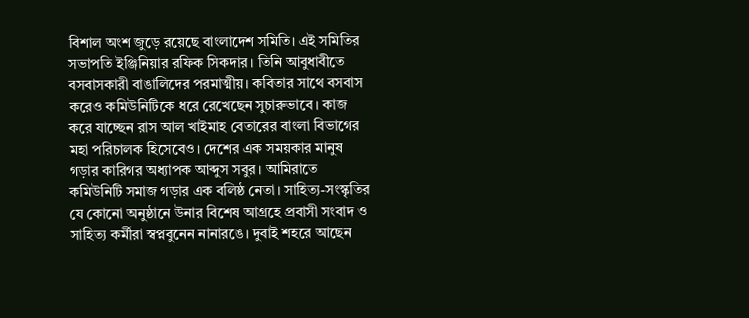বিশাল অংশ জুড়ে রয়েছে বাংলাদেশ সমিতি। এই সমিতির সভাপতি ইঞ্জিনিয়ার রফিক সিকদার। তিনি আবুধাবীতে বসবাসকারী বাঙালিদের পরমাত্মীয়। কবিতার সাথে বসবাস করেও কমিউনিটিকে ধরে রেখেছেন সুচারুভাবে। কাজ করে যাচ্ছেন রাস আল খাইমাহ বেতারের বাংলা বিভাগের মহা পরিচালক হিসেবেও। দেশের এক সময়কার মানুষ গড়ার কারিগর অধ্যাপক আব্দুস সবুর। আমিরাতে কমিউনিটি সমাজ গড়ার এক বলিষ্ঠ নেতা। সাহিত্য-সংস্কৃতির যে কোনো অনুষ্ঠানে উনার বিশেষ আগ্রহে প্রবাসী সংবাদ ও সাহিত্য কর্মীরা স্বপ্নবুনেন নানারঙে। দুবাই শহরে আছেন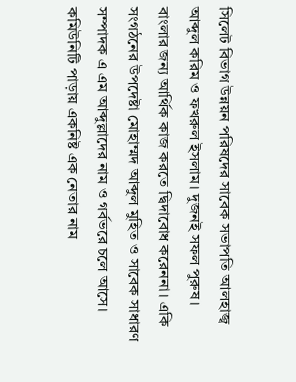সিলেট বিভাগ উন্নয়ন পরিষদের সাবেক সভাপতি আলহাজ্ব আব্দুল করিম ও ফখরুল ইসলাম। দুজনই সফল পুরুষ। বাংলার জন্য আর্থিক কাজ করতে দ্বিদাবোধ করেননা। একি সংগঠনের উপদেষ্টা মোহাম্মদ আব্দুল মুহিত ও সাবেক সাধারণ সম্পাদক এ এম আব্দুল্লাদের নাম ও গর্বভরে চলে আসে। কমিউনিটি পাড়ায় একনিষ্ট এক নেতার নাম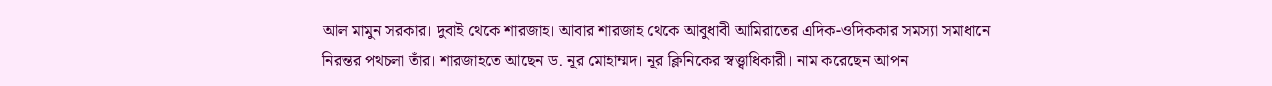আল মামুন সরকার। দুবাই থেকে শারজাহ। আবার শারজাহ থেকে আবুধাবী আমিরাতের এদিক-ওদিককার সমস্যা সমাধানে নিরন্তর পথচলা তাঁর। শারজাহতে আছেন ড. নূর মোহাম্মদ। নূর ক্লিনিকের স্বত্ত্বাধিকারী। নাম করেছেন আপন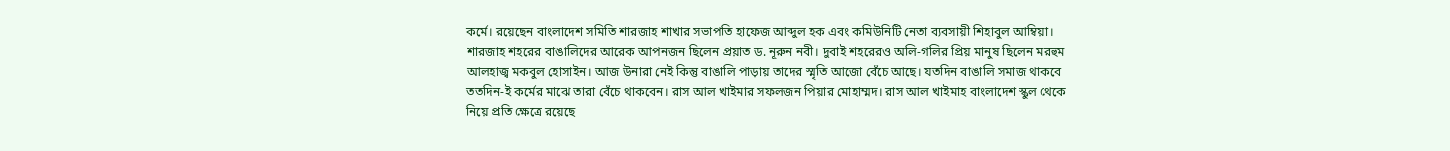কর্মে। রয়েছেন বাংলাদেশ সমিতি শারজাহ শাখার সভাপতি হাফেজ আব্দুল হক এবং কমিউনিটি নেতা ব্যবসায়ী শিহাবুল আম্বিয়া। শারজাহ শহরের বাঙালিদের আরেক আপনজন ছিলেন প্রয়াত ড. নূরুন নবী। দুবাই শহরেরও অলি-গলির প্রিয় মানুষ ছিলেন মরহুম আলহাজ্ব মকবুল হোসাইন। আজ উনারা নেই কিন্তু বাঙালি পাড়ায় তাদের স্মৃতি আজো বেঁচে আছে। যতদিন বাঙালি সমাজ থাকবে ততদিন-ই কর্মের মাঝে তারা বেঁচে থাকবেন। রাস আল খাইমার সফলজন পিয়ার মোহাম্মদ। রাস আল খাইমাহ বাংলাদেশ স্কুল থেকে নিয়ে প্রতি ক্ষেত্রে রয়েছে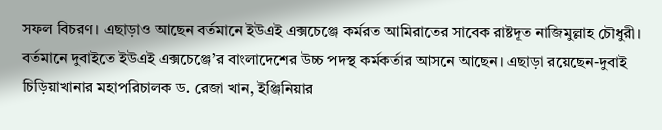সফল বিচরণ। এছাড়াও আছেন বর্তমানে ইউএই এক্সচেঞ্জে কর্মরত আমিরাতের সাবেক রাষ্টদূত নাজিমুল্লাহ চৌধুরী। বর্তমানে দুবাইতে ইউএই এক্সচেঞ্জে’র বাংলাদেশের উচ্চ পদস্থ কর্মকর্তার আসনে আছেন। এছাড়া রয়েছেন-দুবাই চিড়িয়াখানার মহাপরিচালক ড. রেজা খান, ইঞ্জিনিয়ার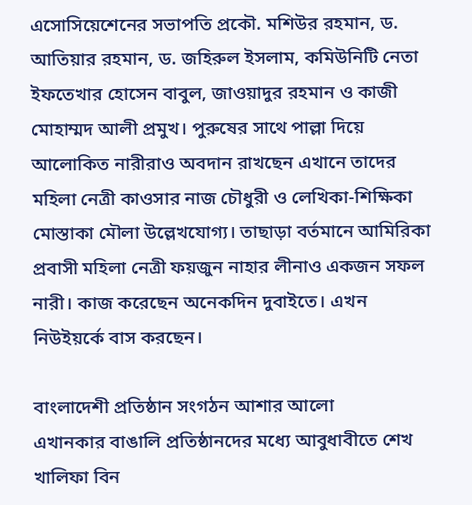এসোসিয়েশেনের সভাপতি প্রকৌ. মশিউর রহমান, ড. আতিয়ার রহমান, ড. জহিরুল ইসলাম, কমিউনিটি নেতা ইফতেখার হোসেন বাবুল, জাওয়াদুর রহমান ও কাজী মোহাম্মদ আলী প্রমুখ। পুরুষের সাথে পাল্লা দিয়ে আলোকিত নারীরাও অবদান রাখছেন এখানে তাদের মহিলা নেত্রী কাওসার নাজ চৌধুরী ও লেখিকা-শিক্ষিকা মোস্তাকা মৌলা উল্লেখযোগ্য। তাছাড়া বর্তমানে আমিরিকা প্রবাসী মহিলা নেত্রী ফয়জুন নাহার লীনাও একজন সফল নারী। কাজ করেছেন অনেকদিন দুবাইতে। এখন নিউইয়র্কে বাস করছেন।

বাংলাদেশী প্রতিষ্ঠান সংগঠন আশার আলো
এখানকার বাঙালি প্রতিষ্ঠানদের মধ্যে আবুধাবীতে শেখ খালিফা বিন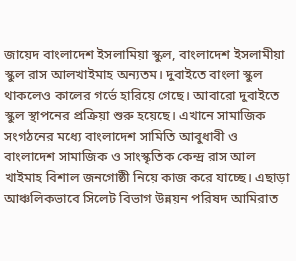জায়েদ বাংলাদেশ ইসলামিয়া স্কুল, বাংলাদেশ ইসলামীয়া স্কুল রাস আলখাইমাহ অন্যতম। দুবাইতে বাংলা স্কুল থাকলেও কালের গর্ভে হারিয়ে গেছে। আবারো দুবাইতে স্কুল স্থাপনের প্রক্রিয়া শুরু হয়েছে। এখানে সামাজিক সংগঠনের মধ্যে বাংলাদেশ সামিতি আবুধাবী ও বাংলাদেশ সামাজিক ও সাংস্কৃতিক কেন্দ্র রাস আল খাইমাহ বিশাল জনগোষ্ঠী নিয়ে কাজ করে যাচ্ছে। এছাড়া আঞ্চলিকভাবে সিলেট বিভাগ উন্নয়ন পরিষদ আমিরাত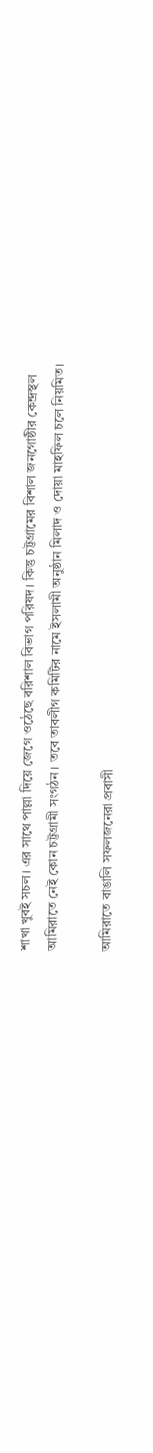শাখা খুবই সচল। এর সাথে পাল্লা দিয়ে জেগে ওঠেছে বরিশাল বিভাগ পরিষদ। কিন্তু চট্টগ্রামের বিশাল জনগোষ্ঠীর কেন্দ্রস্থল আমিরাতে নেই কোন চট্টগ্রামী সংগঠন। তবে তাবলীগ কমিটির নামে ইসলামী অনুষ্ঠান মিলাদ ও দোয়া মাহফিল চলে নিয়মিত।

আমিরাতে বাঙালি সফলজনেরা প্রবাসী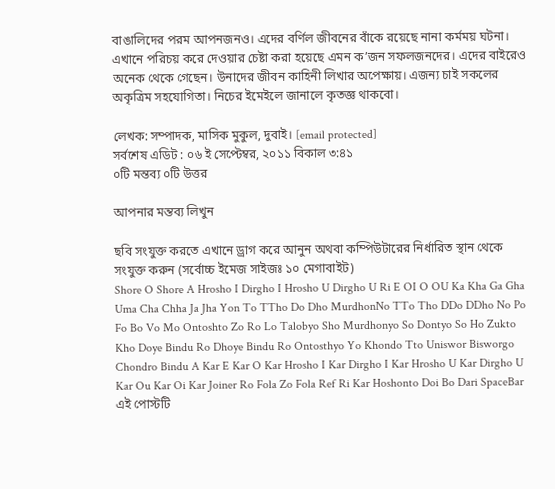বাঙালিদের পরম আপনজনও। এদের বর্ণিল জীবনের বাঁকে রয়েছে নানা কর্মময় ঘটনা। এখানে পরিচয় করে দেওয়ার চেষ্টা করা হয়েছে এমন ক’জন সফলজনদের। এদের বাইরেও অনেক থেকে গেছেন। উনাদের জীবন কাহিনী লিখার অপেক্ষায়। এজন্য চাই সকলের অকৃত্রিম সহযোগিতা। নিচের ইমেইলে জানালে কৃতজ্ঞ থাকবো।

লেখক: সম্পাদক, মাসিক মুকুল, দুবাই। [email protected]
সর্বশেষ এডিট : ০৬ ই সেপ্টেম্বর, ২০১১ বিকাল ৩:৪১
০টি মন্তব্য ০টি উত্তর

আপনার মন্তব্য লিখুন

ছবি সংযুক্ত করতে এখানে ড্রাগ করে আনুন অথবা কম্পিউটারের নির্ধারিত স্থান থেকে সংযুক্ত করুন (সর্বোচ্চ ইমেজ সাইজঃ ১০ মেগাবাইট)
Shore O Shore A Hrosho I Dirgho I Hrosho U Dirgho U Ri E OI O OU Ka Kha Ga Gha Uma Cha Chha Ja Jha Yon To TTho Do Dho MurdhonNo TTo Tho DDo DDho No Po Fo Bo Vo Mo Ontoshto Zo Ro Lo Talobyo Sho Murdhonyo So Dontyo So Ho Zukto Kho Doye Bindu Ro Dhoye Bindu Ro Ontosthyo Yo Khondo Tto Uniswor Bisworgo Chondro Bindu A Kar E Kar O Kar Hrosho I Kar Dirgho I Kar Hrosho U Kar Dirgho U Kar Ou Kar Oi Kar Joiner Ro Fola Zo Fola Ref Ri Kar Hoshonto Doi Bo Dari SpaceBar
এই পোস্টটি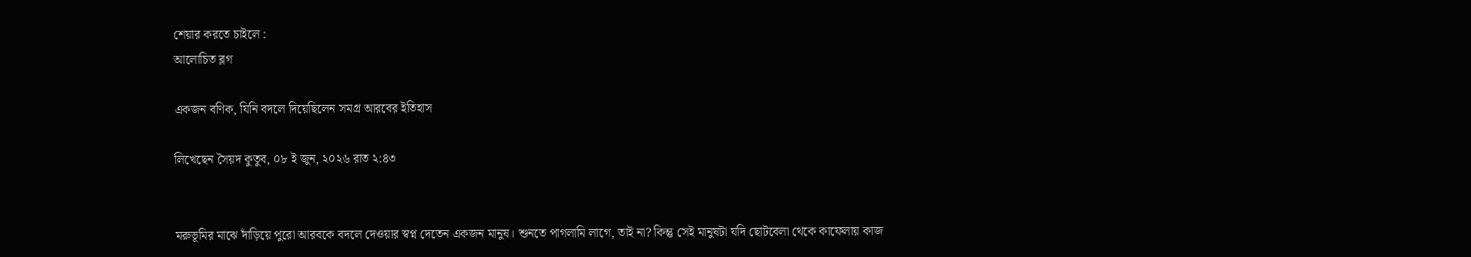শেয়ার করতে চাইলে :
আলোচিত ব্লগ

একজন বণিক, যিনি বদলে দিয়েছিলেন সমগ্র আরবের ইতিহাস

লিখেছেন সৈয়দ কুতুব, ০৮ ই জুন, ২০২৬ রাত ২:৪৩


মরুভূমির মাঝে দাঁড়িয়ে পুরো আরবকে বদলে দেওয়ার স্বপ্ন দেতেন একজন মানুষ। শুনতে পাগলামি লাগে, তাই না? কিন্তু সেই মানুষটা যদি ছোটবেলা থেকে কাফেলায় কাজ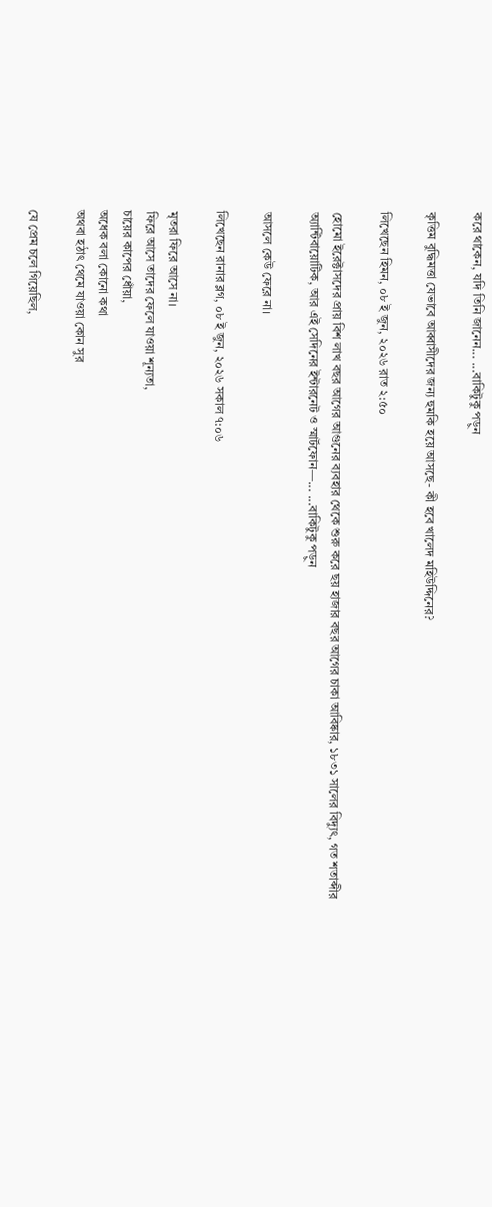করে থাকেন, যদি তিনি জানেন... ...বাকিটুকু পড়ুন

কৃত্তিম বুদ্ধিমত্তা যেভাবে আব্বাসীদের জন্য হুমকি হয়ে আসছে- কী হবে খালেদ মহিউদ্দিনের?

লিখেছেন হিমন, ০৮ ই জুন, ২০২৬ রাত ২:৫০

হোমো ইরেক্টাসদের প্রায় বিশ লাখ বছর আগের আগুনের ব্যবহার থেকে শুরু করে ছয় হাজার বছর আগের চাকা আবিষ্কার, ১৮৩১ সালের বিদ্যুৎ, গত শতাব্দীর অ্যান্টিবায়োটিক, আর এই সেদিনের ইন্টারনেট ও স্মার্টফোন—... ...বাকিটুকু পড়ুন

আসলে কেউ ফেরে না।

লিখেছেন রানার ব্লগ, ০৮ ই জুন, ২০২৬ সকাল ৭:০৬

মৃতরা ফিরে আসে না।
ফিরে আসে তাদের ফেলে যাওয়া শূন্যতা,
চায়ের কাপের ধোঁয়া,
অধেক বলা কোনো কথা
অথবা হঠাৎ থেমে যাওয়া কোন সুর

যে প্রেম চলে গিয়েছিল,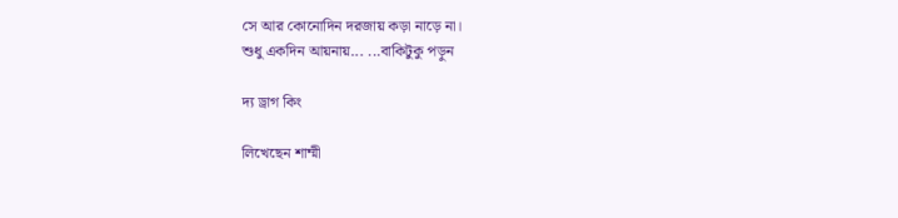সে আর কোনোদিন দরজায় কড়া নাড়ে না।
শুধু একদিন আয়নায়... ...বাকিটুকু পড়ুন

দ্য ড্রাগ কিং

লিখেছেন শাম্মী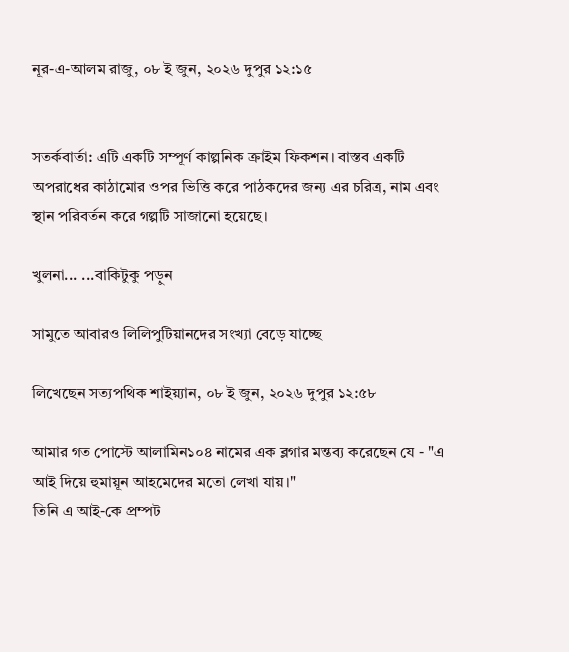নূর-এ-আলম রাজু, ০৮ ই জুন, ২০২৬ দুপুর ১২:১৫


সতর্কবার্তা: এটি একটি সম্পূর্ণ কাল্পনিক ক্রাইম ফিকশন। বাস্তব একটি অপরাধের কাঠামোর ওপর ভিত্তি করে পাঠকদের জন্য এর চরিত্র, নাম এবং স্থান পরিবর্তন করে গল্পটি সাজানো হয়েছে।

খুলনা... ...বাকিটুকু পড়ুন

সামুতে আবারও লিলিপুটিয়ানদের সংখ্যা বেড়ে যাচ্ছে

লিখেছেন সত্যপথিক শাইয়্যান, ০৮ ই জুন, ২০২৬ দুপুর ১২:৫৮

আমার গত পোস্টে আলামিন১০৪ নামের এক ব্লগার মন্তব্য করেছেন যে - "এ আই দিয়ে হুমায়ূন আহমেদের মতো লেখা যায়।"
তিনি এ আই-কে প্রম্পট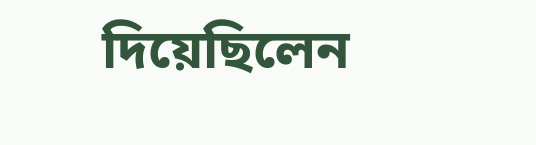দিয়েছিলেন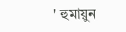' হুমায়ুন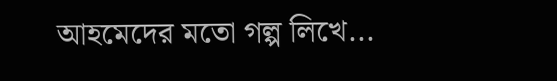আহমেদের মতো গল্প লিখে...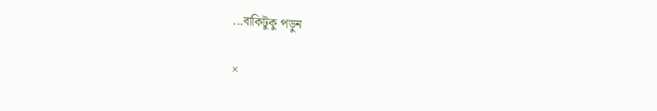...বাকিটুকু পড়ুন

×